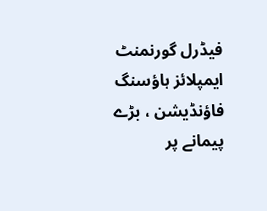فیڈرل گورنمنٹ ایمپلائز ہاؤسنگ فاؤنڈیشن ، بڑے پیمانے پر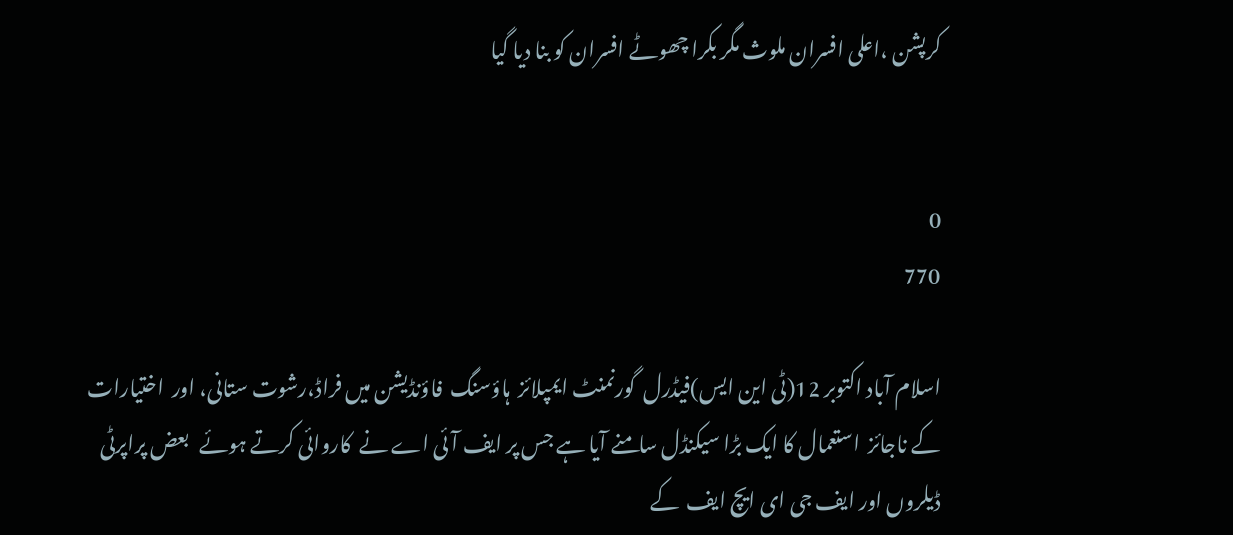کرپشن ،اعلی افسران ملوث مگر بکرا چھوٹے افسران کو بنا دیا گیا


0
770

اسلام آباد اکتوبر 12(ٹی این ایس)فیڈرل  گورنمنٹ ایمپلائز  ہاؤسنگ  فاؤنڈیشن میں فراڈ،رشوت ستانی، اور  اختیارات کے ناجائز  استعمال کا ایک بڑا سیکنڈل سامنے آیا ہے جس پر ایف آئی اے نے  کاروائی کرتے ہوئے   بعض پراپرٹی ڈیلروں اور ایف جی ای ایچ ایف  کے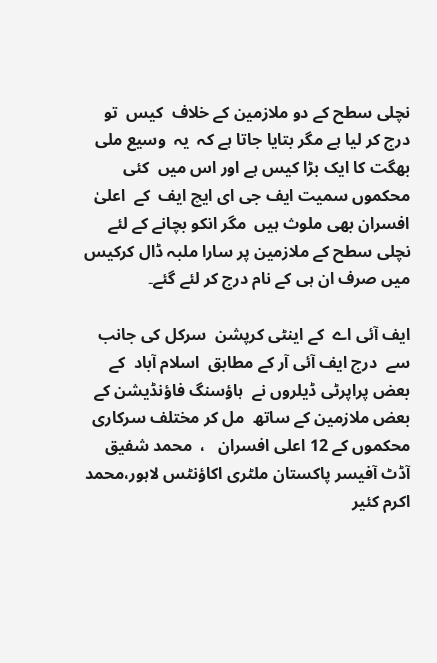نچلی سطح کے دو ملازمین کے خلاف  کیس  تو درج کر لیا ہے مگر بتایا جاتا ہے کہ  یہ  وسیع ملی بھگت کا ایک بڑا کیس ہے اور اس میں  کئی محکموں سمیت ایف جی ای ایچ ایف  کے  اعلیٰ افسران بھی ملوث ہیں  مگر انکو بچانے کے لئے نچلی سطح کے ملازمین پر سارا ملبہ ڈال کرکیس میں صرف ان ہی کے نام درج کر لئے گئے۔

ایف آئی اے  کے اینٹی کرپشن  سرکل کی جانب سے  درج ایف آئی آر کے مطابق  اسلام آباد  کے بعض پراپرٹی ڈیلروں نے  ہاؤسنگ فاؤنڈیشن کے بعض ملازمین کے ساتھ  مل کر مختلف سرکاری محکموں کے 12 اعلی افسران   ،  محمد شفیق آڈٹ آفیسر پاکستان ملٹری اکاؤنٹس لاہور،محمد اکرم کئیر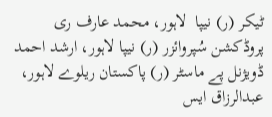ٹیکر (ر) نیپا  لاہور، محمد عارف ری پروڈکشن سُپروائزر (ر) نیپا لاہور، ارشد احمد ڈویژنل پے ماسٹر (ر) پاکستان ریلوے لاہور، عبدالرزاق ایس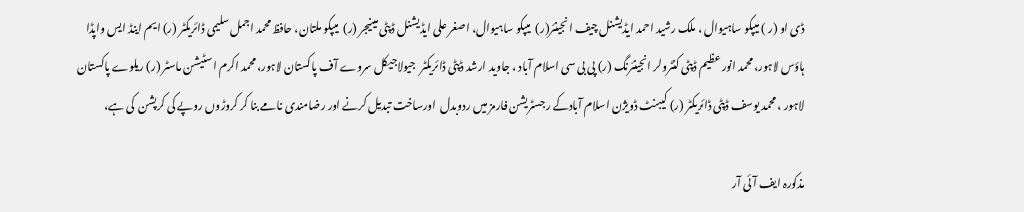ڈی او (ر ) میپکو ساہیوال ، ملک رشید احمد ایڈیشنل چیف انجینئر(ر)  میپکو ساہیوال، اصغر علی ایڈیشنل ڈپٹی مینیجر (ر)  میپکو ملتان، حافظ محمد اجمل سلیمی ڈائریکٹر (ر) ایم اینڈ ایس واپڈا ہاؤس لاہور، محمد انور عظیم ڈپٹی کنٹرولر انجینئرنگ (ر) پی بی سی اسلام آباد ، جاوید ارشد ڈپٹی ڈائریکٹر  جیولاجیکل سروے آف پاکستان لاہور، محمد اکرم اسٹیشن ماسٹر (ر) ریلوے پاکستان لاہور ، محمد یوسف ڈپٹی ڈائریکٹر (ر) کیبنٹ ڈویژن اسلام آبادکے رجسٹریشن فارمز میں ردوبدل  اورساخت تبدیل کرنے اور رضامندی نامے بنا کر کروڑوں روپے کی کرپشن  کی ہے،

مذکورہ ایف آئی آر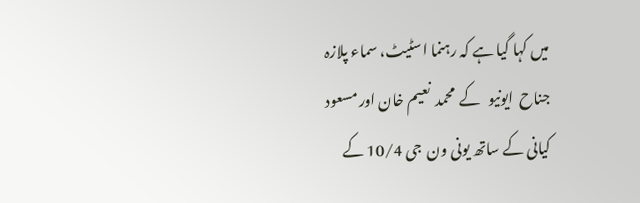میں کہا گیا ہے کہ رہنما اسٹیٹ، سماء پلازہ جناح  ایونیو   کے  محمد  نعیم خان اور مسعود کیانی کے ساتھ یونی ون  جی 10/4 کے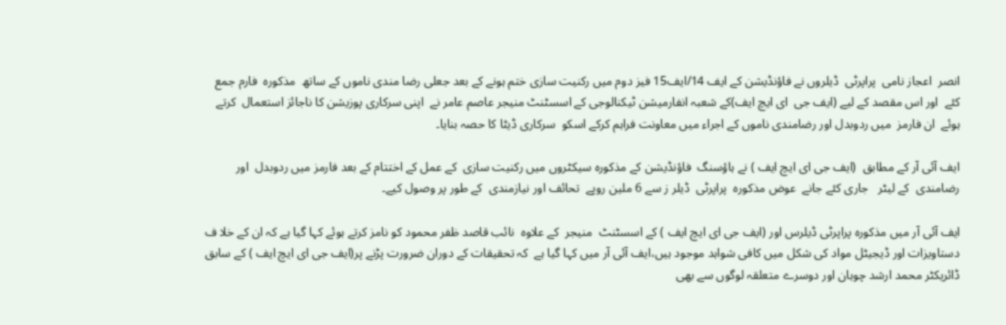انصر  اعجاز نامی  پراپرٹی  ڈیلروں نے فاؤنڈیشن کے ایف 14/ایف15 فیز دوم میں رکنیت سازی ختم ہونے کے بعد جعلی رضا مندی ناموں کے ساتھ  مذکورہ  فارم جمع کئے  اور اس مقصد کے لیے (ایف جی  ای ایچ ایف)کے شعبہ انفارمیشن ٹیکنالوجی کے اسسٹنٹ منیجر عاصم عامر نے  اپنی سرکاری پوزیشن کا ناجائز استعمال  کرتے ہوئے  ان فارمز  میں ردوبدل اور رضامندی ناموں کے اجراء میں معاونت فراہم کرکے اسکو  سرکاری ڈیٹا کا حصہ بنایا۔

ایف آئی آر کے مطابق  (ایف جی ای ایچ ایف ) نے ہاؤسنگ  فاؤنڈیشن کے مذکورہ سیکٹروں میں رکنیت سازی  کے عمل کے اختتام کے بعد فارمز میں ردوبدل  اور رضامندی  کے لیٹر   جاری کئے جانے  عوض مذکورہ  پراپرٹی  ڈیلر ز سے 6 ملین روپے  تحائف اور نیازمندی  کے طور پر وصول کیے۔

ایف آئی آر میں مذکورہ پراپرٹی ڈیلرس اور (ایف جی ای ایچ ایف ) کے اسسٹنٹ  منیجر  کے علاوہ  نائب قاصد ظفر محمود کو نامز کرتے ہوئے کہا گیا ہے کہ ان کے خلا ف دستاویزات اور ڈیجیٹل مواد کی شکل میں کافی شواہد موجود ہیں،ایف آئی آر میں کہا گیا ہے  کہ تحقیقات کے دوران ضرورت پڑنے پر(ایف جی ای ایچ ایف ) کے سابق ڈائریکٹر محمد ارشد چوہان اور دوسرے متعلقہ لوگوں سے بھی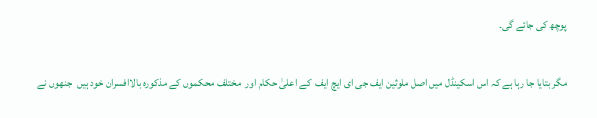پوچھ کی جائے گی۔

مگر بتایا جا رہا ہے کہ اس اسکینڈل میں اصل ملوثین ایف جی ای ایچ ایف  کے اعلیٰ حکام اور  مختلف محکموں کے مذکورہ بالاافسران خود ہیں  جنھوں نے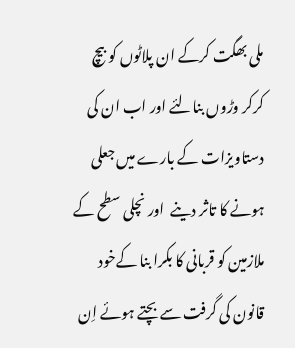ملی بھگت کرکے ان پلاٹوں کو بیچ کرکر وڑوں بنالئے اور اب ان کی دستاویزات کے بارے میں جعلی ہونے کا تاثر دینے  اور نچلی سطح کے ملازمین کو قربانی کا بکرا بنا کےخود  قانون کی گرفت سے بچتے ہوئے اِن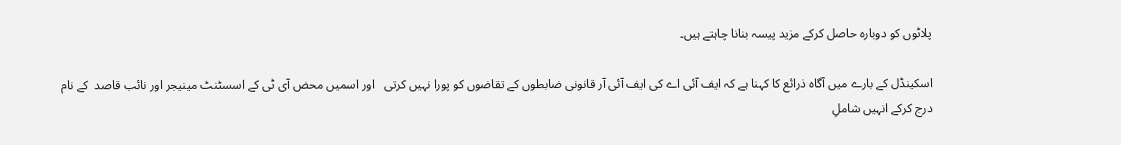پلاٹوں کو دوبارہ حاصل کرکے مزید پیسہ بنانا چاہتے ہیں۔

اسکینڈل کے بارے میں آگاہ ذرائع کا کہنا ہے کہ ایف آئی اے کی ایف آئی آر قانونی ضابطوں کے تقاضوں کو پورا نہیں کرتی   اور اسمیں محض آی ٹی کے اسسٹنٹ مینیجر اور نائب قاصد  کے نام درج کرکے انہیں شاملِ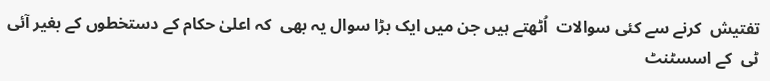تفتیش  کرنے سے کئی سوالات  اُٹھتے ہیں جن میں ایک بڑا سوال یہ بھی  کہ اعلیٰ حکام کے دستخطوں کے بغیر آئی ٹی  کے اسسٹنٹ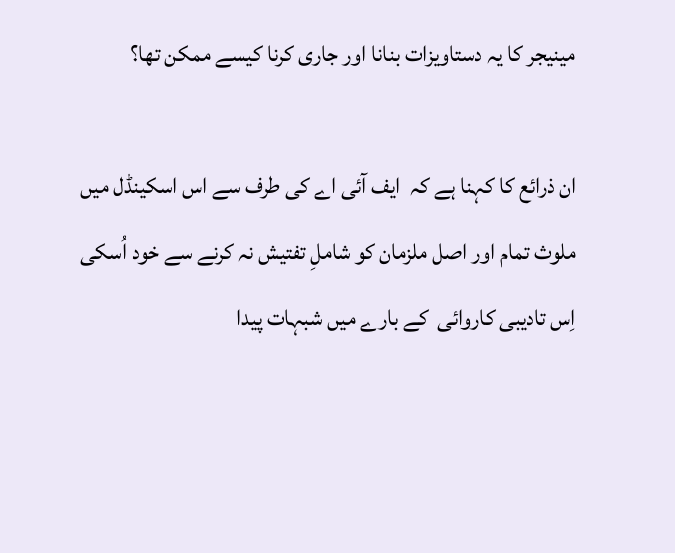مینیجر کا یہ دستاویزات بنانا اور جاری کرنا کیسے ممکن تھا؟

ان ذرائع کا کہنا ہے کہ  ایف آئی اے کی طرف سے اس اسکینڈل میں ملوث تمام اور اصل ملزمان کو شاملِ تفتیش نہ کرنے سے خود اُسکی اِس تادیبی کاروائی  کے بارے میں شبہات پیدا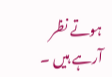ہوتے نظر آرہے ہیں ۔